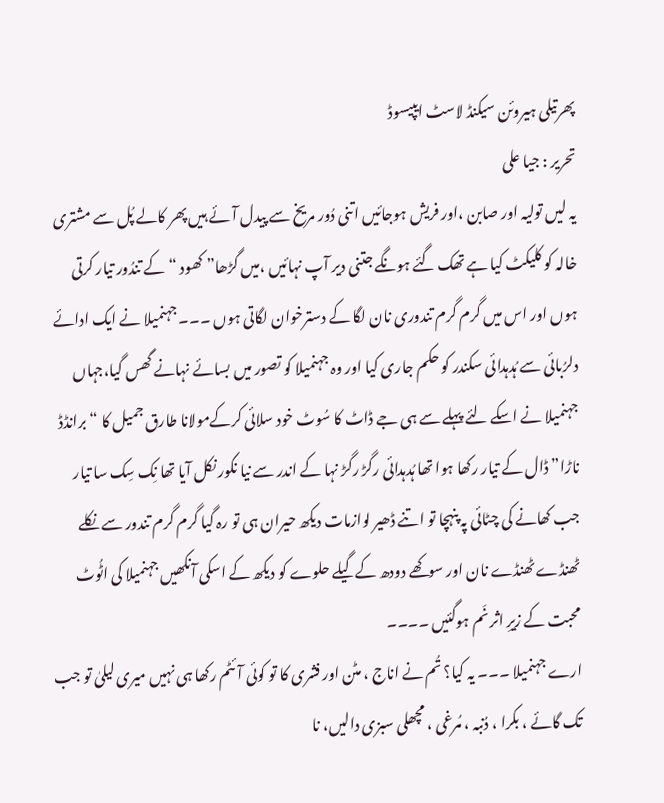پھرتیلی ہیروئن سیکنڈ لاسٹ ایپیسوڈ
تحریر : جیا علی
یہ لیں تولیہ اور صابن ،اور فریش ہوجائیں اتنی دُور مریخ سے پیدل آئے ہیں پھر کالے پُل سے مشتری خالہ کو کلیکٹ کیا ہے تھک گئے ہونگے جتنی دیر آپ نہائیں ،میں گڑھا” کھود “کے تندُور تیار کرتی ہوں اور اس میں گرم گرم تندوری نان لگا کے دسترخوان لگاتی ہوں ۔۔۔ جہنمیلا نے ایک ادائے دلرُبائی سے ہُدہدائی سکندر کو حکم جاری کیا اور وہ جہنمیلا کو تصور میں بسائے نہانے گھس گیا،جہاں جہنمیلا نے اسکے لئے پہلے سے ہی جے ڈاٹ کا سُوٹ خود سلائی کرکےمولانا طارق جمیل کا “برانڈڈ ناڑا” ڈال کے تیار رکھا ہوا تھا ہُدہدائی رگڑ رگڑ نہا کے اندر سے نیا نکور نکل آیا تھا نِک سِک سا تیار جب کھانے کی چٹائی پہ پنہچا تو اتنے ڈھیر لوازمات دیکھ حیران ہی تو رہ گیا گرم گرم تندور سے نکلے ٹھنڈے ٹھنڈے نان اور سوکھے دودھ کے گیلے حلوے کو دیکھ کے اسکی آنکھیں جہنمیلا کی اٹُوٹ محبت کے زیرِ اثر نَم ہوگئیں ۔۔۔۔
ارے جہنمیلا ۔۔۔ یہ کیا؟ تُم نے اناج ، مٹن اور فشری کا تو کوئی آئٹم رکھا ہی نہیں میری لیلیٰ تو جب تک گائے ، بکرا ، دُنبہ ، مُرغی ، مچھلی سبزی دالیں، نا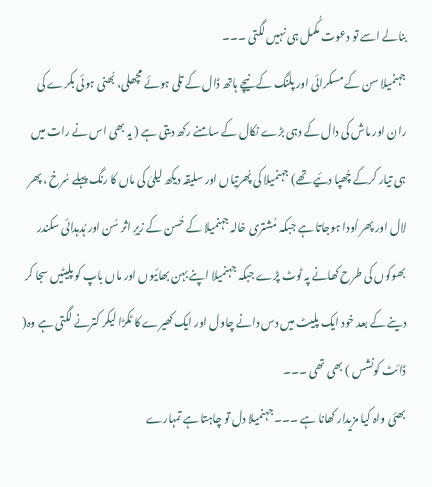بنالے اسے تو دعوت مکُمل ہی نہیں لگتی ۔۔۔
جہنمیلا سن کے مسکرائی اور پلنگ کے نیچے ہاتھ ڈال کے تلی ہوئے مچھلی، بُھنی ہوئی بکرے کی ران اور ماش کی دال کے دہی بڑے نکال کے سامنے رکھ دیتی ہے ( یہ بھی اس نے رات میں ہی تیار کرکے چُھپا دئیے تھے) جہنمیلا کی پُھرتیاں اور سلیقہ دیکھ لیلیٰ کی ماں کا رنگ پہلے سُرخ ، پھر لال اور پھر اُودا ہوجاتا ہے جبکہ مُشتری خالہ جہنمیلا کے حُسن کے زیرِ اثر سُن اور ہُدہدائی سکندر بھوکوں کی طرح کھانے پہ ٹوٹ پڑے جبکہ جہنمیلا اپنے بہن بھائیوں اور ماں باپ کو پلیٹیں سجا کر دینے کے بعد خود ایک پلیٹ میں دس دانے چاول اور ایک کھیرے کا ٹکڑا لیکر کترنے لگتی ہے وہ( ڈائٹ کونشس ) بھی تھی ۔۔۔
بھئی واہ کیا مزیدار کھانا ہے ۔۔۔ جہنمیلا دل تو چاہتا ہے تمہارے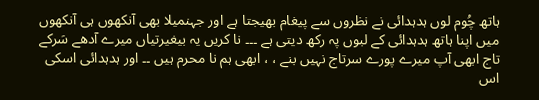ہاتھ چُوم لوں ہدہدائی نے نظروں سے پیغام بھیجتا ہے اور جہنمیلا بھی آنکھوں ہی آنکھوں میں اپنا ہاتھ ہدہدائی کے لبوں پہ رکھ دیتی ہے ۔۔۔ نا کریں یہ بیغیرتیاں میرے آدھے سَرکے تاج ابھی آپ میرے پورے سرتاج نہیں بنے ، ، ابھی ہم نا محرم ہیں ۔۔ اور ہدہدائی اسکی اس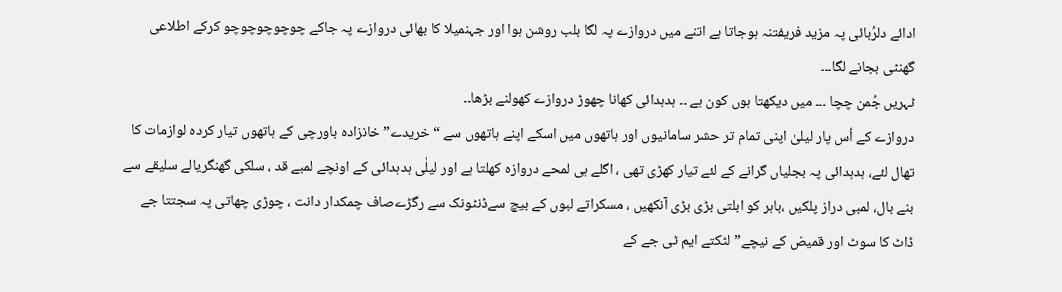ادائے دلرُبائی پہ مزید فریفتنہ ہوجاتا ہے اتنے میں دروازے پہ لگا بلب روشن ہوا اور جہنمیلا کا بھائی دروازے پہ جاکے چوچوچوچوچو کرکے اطلاعی گھنٹی بجانے لگا۔۔۔
ٹہریں جُمن چچا ۔۔۔ میں دیکھتا ہوں کون ہے ۔۔ ہدہدائی کھانا چھوڑ دروازے کھولنے بڑھا۔۔
دروازے کے اُس پار لیلیٰ اپنی تمام تر حشر سامانیوں اور ہاتھوں میں اسکے اپنے ہاتھوں سے “خریدے” خانزادہ باورچی کے ہاتھوں تیار کردہ لوازمات کا تھال لئے، ہدہدائی پہ بجلیاں گرانے کے لئے تیار کھڑی تھی ، اگلے ہی لمحے دروازہ کھلتا ہے اور لیلٰی ہدہدائی کے اونچے لمبے قد ، سلکی گھنگریالے سلیقے سے بنے بال، لمبی دراز پلکیں ،باہر کو ابلتی بڑی بڑی آنکھیں ، مسکراتے لبوں کے بیچ سےڈنٹونک سے رگڑےصاف چمکدار دانت ، چوڑی چھاتی پہ سجتتا جے ڈاٹ کا سوٹ اور قمیض کے نیچے” لٹکتے ایم ٹی جے کے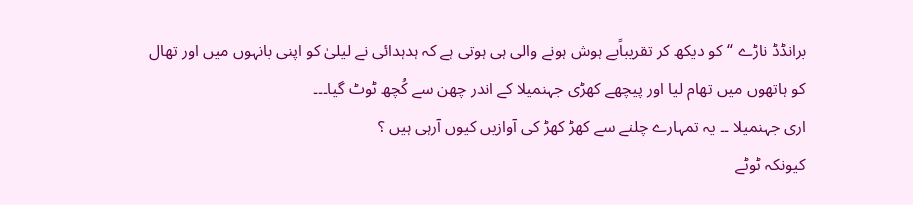برانڈڈ ناڑے “کو دیکھ کر تقریباًبے ہوش ہونے والی ہی ہوتی ہے کہ ہدہدائی نے لیلیٰ کو اپنی بانہوں میں اور تھال کو ہاتھوں میں تھام لیا اور پیچھے کھڑی جہنمیلا کے اندر چھن سے کُچھ ٹوٹ گیا۔۔۔
اری جہنمیلا ۔۔ یہ تمہارے چلنے سے کھڑ کھڑ کی آوازیں کیوں آرہی ہیں ؟
کیونکہ ٹوٹے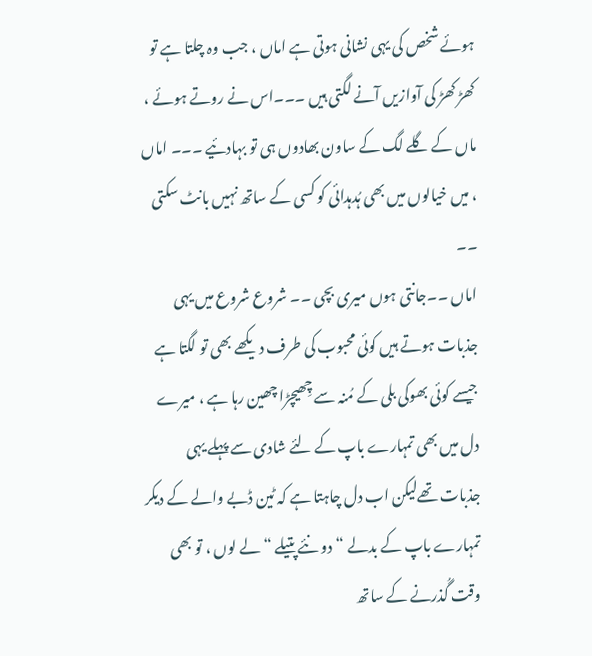ہوئے شخص کی یہی نشانی ہوتی ہے اماں ، جب وہ چلتا ہے تو کھڑ کھڑ کی آوازیں آنے لگتی ہیں ۔۔۔اس نے روتے ہوئے ، ماں کے گلے لگ کے ساون بھادوں ہی تو بہادئیے ۔۔۔ اماں ، میں خیالوں میں بھی ہُدہدائی کو کسی کے ساتھ نہیں بانٹ سکتی ۔۔
اماں ۔۔جانتی ہوں میری بچی ۔۔ شروع شروع میں یہی جذبات ہوتے ہیں کوئی محبوب کی طرف دیکھے بھی تو لگتا ہے جیسے کوئی بھوکی بلی کے مُنہ سے چِھیچڑا چھین رہا ہے ، میرے دل میں بھی تمہارے باپ کے لئے شادی سے پہلے یہی جذبات تھےلیکن اب دل چاہتا ہے کہ ٹین ڈبے والے کے دیکر تمہارے باپ کے بدلے “دو نئے پتیلے “لے لوں ، تو بھی وقت گُذرنے کے ساتھ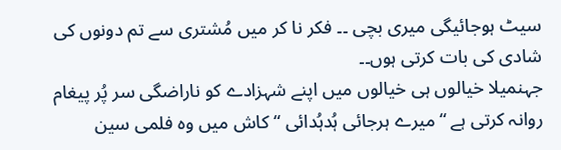سیٹ ہوجائیگی میری بچی ۔۔ فکر نا کر میں مُشتری سے تم دونوں کی شادی کی بات کرتی ہوں۔۔
جہنمیلا خیالوں ہی خیالوں میں اپنے شہزادے کو ناراضگی سر پُر پیغام روانہ کرتی ہے “میرے ہرجائی ہُدہُدائی “ کاش میں وہ فلمی سین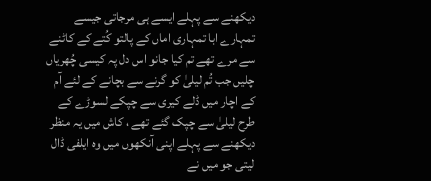دیکھنے سے پہلے ایسے ہی مرجاتی جیسے تمہارے ابا تمہاری اماں کے پالتو کُتے کے کاٹنے سے مرے تھے تم کیا جانو اس دل پہ کیسی چُھریاں چلیں جب تُم لیلیٰ کو گرنے سے بچانے کے لئے آم کے اچار میں ڈلے کیری سے چپکے لسوڑے کے طرح لیلیٰ سے چپک گئے تھے ، کاش میں یہ منظر دیکھنے سے پہلے اپنی آنکھوں میں وہ ایلفی ڈال لیتی جو میں نے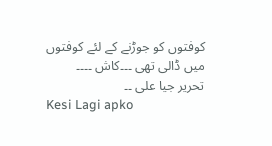کوفتوں کو جوڑنے کے لئے کوفتوں میں ڈالی تھی ۔۔۔کاش ۔۔۔۔
تحریر جیا علی ۔۔
Kesi Lagi apko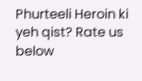Phurteeli Heroin ki yeh qist? Rate us below